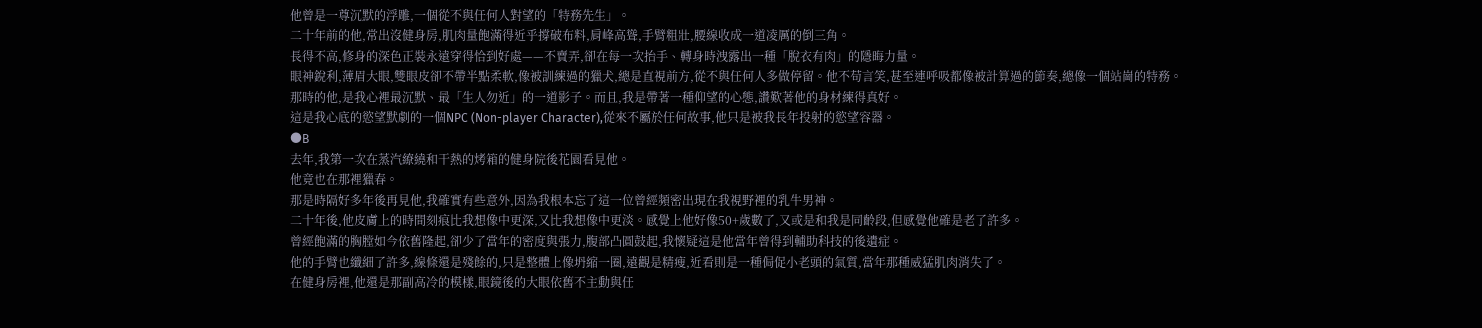他曾是一尊沉默的浮雕,一個從不與任何人對望的「特務先生」。
二十年前的他,常出沒健身房,肌肉量飽滿得近乎撐破布料,肩峰高聳,手臂粗壯,腰線收成一道凌厲的倒三角。
長得不高,修身的深色正裝永遠穿得恰到好處——不賣弄,卻在每一次抬手、轉身時洩露出一種「脫衣有肉」的隱晦力量。
眼神銳利,薄眉大眼,雙眼皮卻不帶半點柔軟,像被訓練過的獵犬,總是直視前方,從不與任何人多做停留。他不苟言笑,甚至連呼吸都像被計算過的節奏,總像一個站崗的特務。
那時的他,是我心裡最沉默、最「生人勿近」的一道影子。而且,我是帶著一種仰望的心態,讚歎著他的身材練得真好。
這是我心底的慾望默劇的一個NPC (Non-player Character),從來不屬於任何故事,他只是被我長年投射的慾望容器。
●B
去年,我第一次在蒸汽繚繞和干熱的烤箱的健身院後花園看見他。
他竟也在那裡獵春。
那是時隔好多年後再見他,我確實有些意外,因為我根本忘了這一位曾經頻密出現在我視野裡的乳牛男神。
二十年後,他皮膚上的時間刻痕比我想像中更深,又比我想像中更淡。感覺上他好像50+歲數了,又或是和我是同齡段,但感覺他確是老了許多。
曾經飽滿的胸膛如今依舊隆起,卻少了當年的密度與張力,腹部凸圓鼓起,我懷疑這是他當年曾得到輔助科技的後遺症。
他的手臂也纖細了許多,線條還是殘餘的,只是整體上像坍縮一圈,遠觀是精瘦,近看則是一種侷促小老頭的氣質,當年那種威猛肌肉消失了。
在健身房裡,他還是那副高冷的模樣,眼鏡後的大眼依舊不主動與任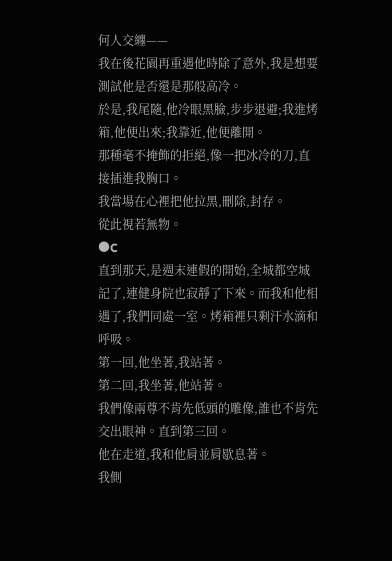何人交纏——
我在後花園再重遇他時除了意外,我是想要測試他是否還是那般高冷。
於是,我尾隨,他冷眼黑臉,步步退避;我進烤箱,他便出來;我靠近,他便離開。
那種毫不掩飾的拒絕,像一把冰冷的刀,直接插進我胸口。
我當場在心裡把他拉黑,刪除,封存。
從此視若無物。
●C
直到那天,是週末連假的開始,全城都空城記了,連健身院也寂靜了下來。而我和他相遇了,我們同處一室。烤箱裡只剩汗水滴和呼吸。
第一回,他坐著,我站著。
第二回,我坐著,他站著。
我們像兩尊不肯先低頭的雕像,誰也不肯先交出眼神。直到第三回。
他在走道,我和他肩並肩歇息著。
我側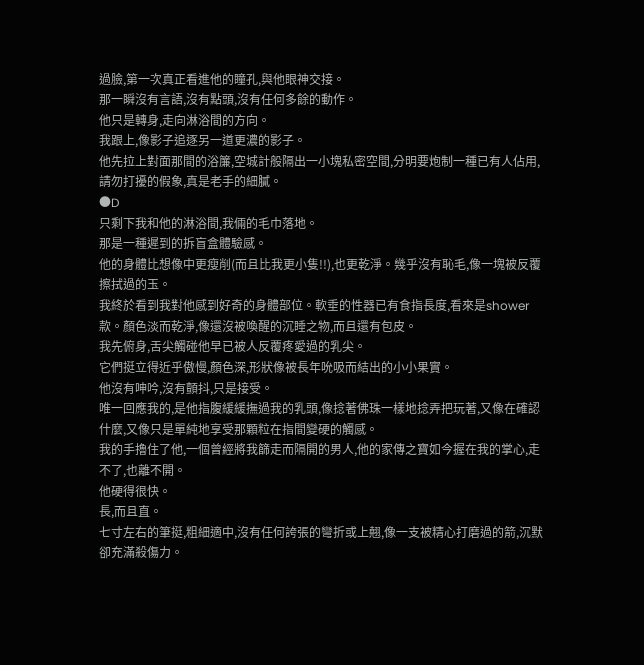過臉,第一次真正看進他的瞳孔,與他眼神交接。
那一瞬沒有言語,沒有點頭,沒有任何多餘的動作。
他只是轉身,走向淋浴間的方向。
我跟上,像影子追逐另一道更濃的影子。
他先拉上對面那間的浴簾,空城計般隔出一小塊私密空間,分明要炮制一種已有人佔用,請勿打擾的假象,真是老手的細膩。
●D
只剩下我和他的淋浴間,我倆的毛巾落地。
那是一種遲到的拆盲盒體驗感。
他的身體比想像中更瘦削(而且比我更小隻!!),也更乾淨。幾乎沒有恥毛,像一塊被反覆擦拭過的玉。
我終於看到我對他感到好奇的身體部位。軟垂的性器已有食指長度,看來是shower款。顏色淡而乾淨,像還沒被喚醒的沉睡之物,而且還有包皮。
我先俯身,舌尖觸碰他早已被人反覆疼愛過的乳尖。
它們挺立得近乎傲慢,顏色深,形狀像被長年吮吸而結出的小小果實。
他沒有呻吟,沒有顫抖,只是接受。
唯一回應我的,是他指腹緩緩撫過我的乳頭,像捻著佛珠一樣地捻弄把玩著,又像在確認什麼,又像只是單純地享受那顆粒在指間變硬的觸感。
我的手擼住了他,一個曾經將我篩走而隔開的男人,他的家傳之寶如今握在我的掌心,走不了,也離不開。
他硬得很快。
長,而且直。
七寸左右的筆挺,粗細適中,沒有任何誇張的彎折或上翹,像一支被精心打磨過的箭,沉默卻充滿殺傷力。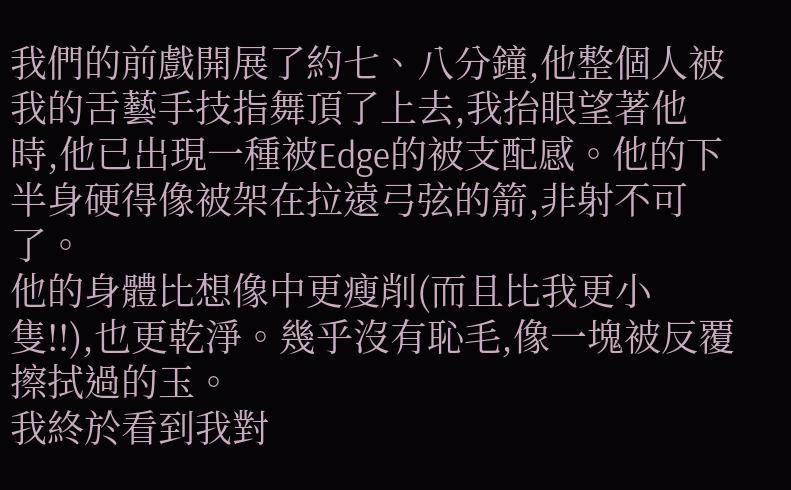我們的前戲開展了約七、八分鐘,他整個人被我的舌藝手技指舞頂了上去,我抬眼望著他時,他已出現一種被Edge的被支配感。他的下半身硬得像被架在拉遠弓弦的箭,非射不可了。
他的身體比想像中更瘦削(而且比我更小隻!!),也更乾淨。幾乎沒有恥毛,像一塊被反覆擦拭過的玉。
我終於看到我對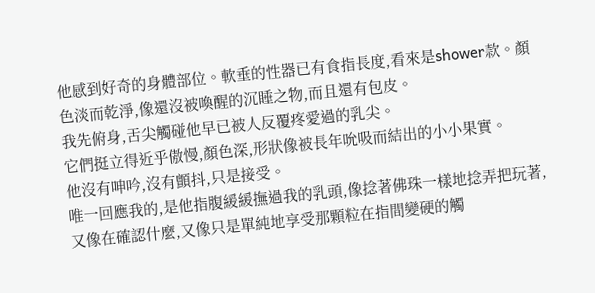他感到好奇的身體部位。軟垂的性器已有食指長度,看來是shower款。顏色淡而乾淨,像還沒被喚醒的沉睡之物,而且還有包皮。
我先俯身,舌尖觸碰他早已被人反覆疼愛過的乳尖。
它們挺立得近乎傲慢,顏色深,形狀像被長年吮吸而結出的小小果實。
他沒有呻吟,沒有顫抖,只是接受。
唯一回應我的,是他指腹緩緩撫過我的乳頭,像捻著佛珠一樣地捻弄把玩著,又像在確認什麼,又像只是單純地享受那顆粒在指間變硬的觸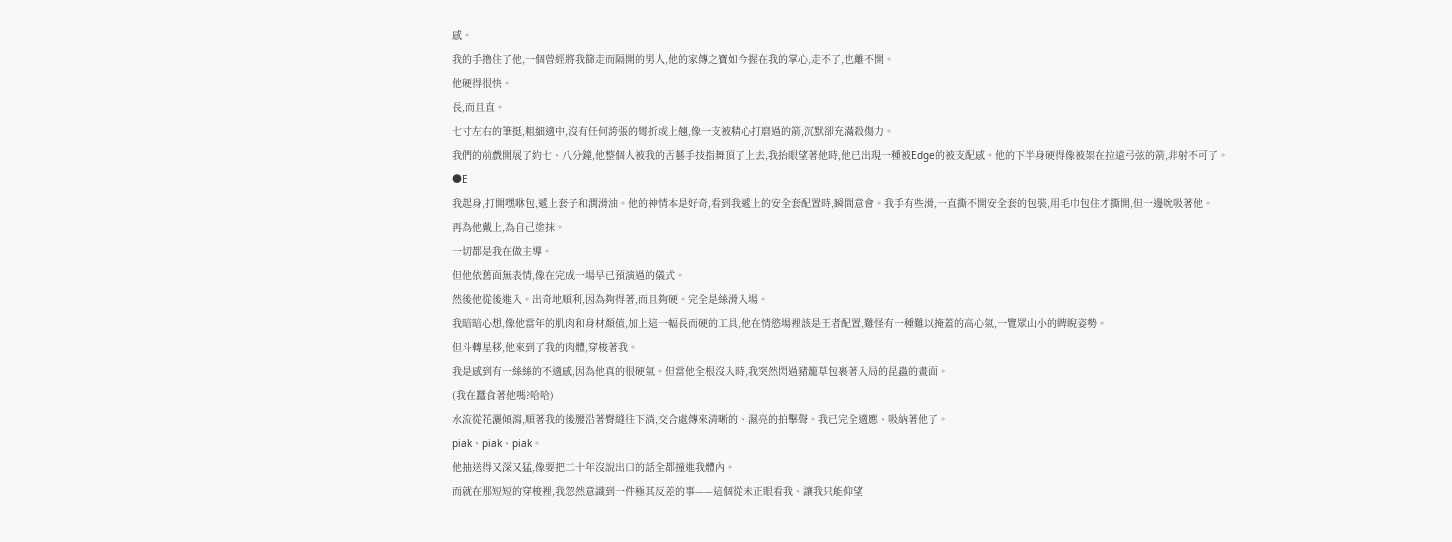感。
我的手擼住了他,一個曾經將我篩走而隔開的男人,他的家傳之寶如今握在我的掌心,走不了,也離不開。
他硬得很快。
長,而且直。
七寸左右的筆挺,粗細適中,沒有任何誇張的彎折或上翹,像一支被精心打磨過的箭,沉默卻充滿殺傷力。
我們的前戲開展了約七、八分鐘,他整個人被我的舌藝手技指舞頂了上去,我抬眼望著他時,他已出現一種被Edge的被支配感。他的下半身硬得像被架在拉遠弓弦的箭,非射不可了。
●E
我起身,打開嘿咻包,遞上套子和潤滑油。他的神情本是好奇,看到我遞上的安全套配置時,瞬間意會。我手有些滑,一直撕不開安全套的包裝,用毛巾包住才撕開,但一邊吮吸著他。
再為他戴上,為自己塗抹。
一切都是我在做主導。
但他依舊面無表情,像在完成一場早已預演過的儀式。
然後他從後進入。出奇地順利,因為夠得著,而且夠硬。完全是絲滑入場。
我暗暗心想,像他當年的肌肉和身材顏值,加上這一幅長而硬的工具,他在情慾場裡該是王者配置,難怪有一種難以掩蓋的高心氣,一覽眾山小的睥睨姿勢。
但斗轉星移,他來到了我的肉體,穿梭著我。
我是感到有一絲絲的不適感,因為他真的很硬氣。但當他全根沒入時,我突然閃過豬籠草包裹著入局的昆蟲的畫面。
(我在蠶食著他嗎?哈哈)
水流從花灑傾瀉,順著我的後腰沿著臀縫往下淌,交合處傳來清晰的、濕亮的拍擊聲。我已完全適應、吸納著他了。
piak、piak、piak。
他抽送得又深又猛,像要把二十年沒說出口的話全都撞進我體內。
而就在那短短的穿梭裡,我忽然意識到一件極其反差的事——這個從未正眼看我、讓我只能仰望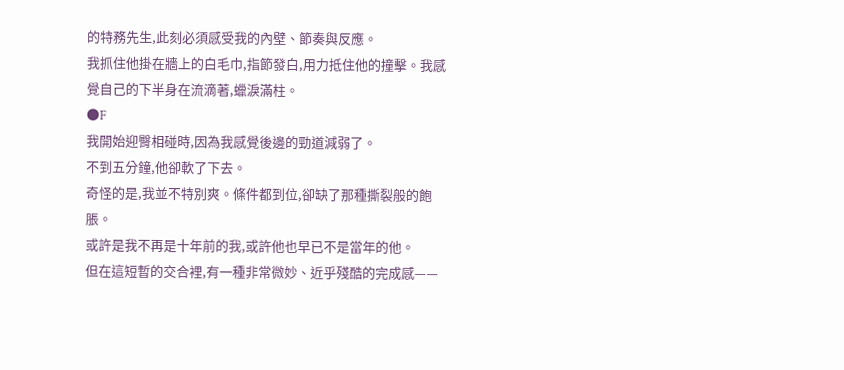的特務先生,此刻必須感受我的內壁、節奏與反應。
我抓住他掛在牆上的白毛巾,指節發白,用力抵住他的撞擊。我感覺自己的下半身在流滴著,蠟淚滿柱。
●F
我開始迎臀相碰時,因為我感覺後邊的勁道減弱了。
不到五分鐘,他卻軟了下去。
奇怪的是,我並不特別爽。條件都到位,卻缺了那種撕裂般的飽脹。
或許是我不再是十年前的我,或許他也早已不是當年的他。
但在這短暫的交合裡,有一種非常微妙、近乎殘酷的完成感——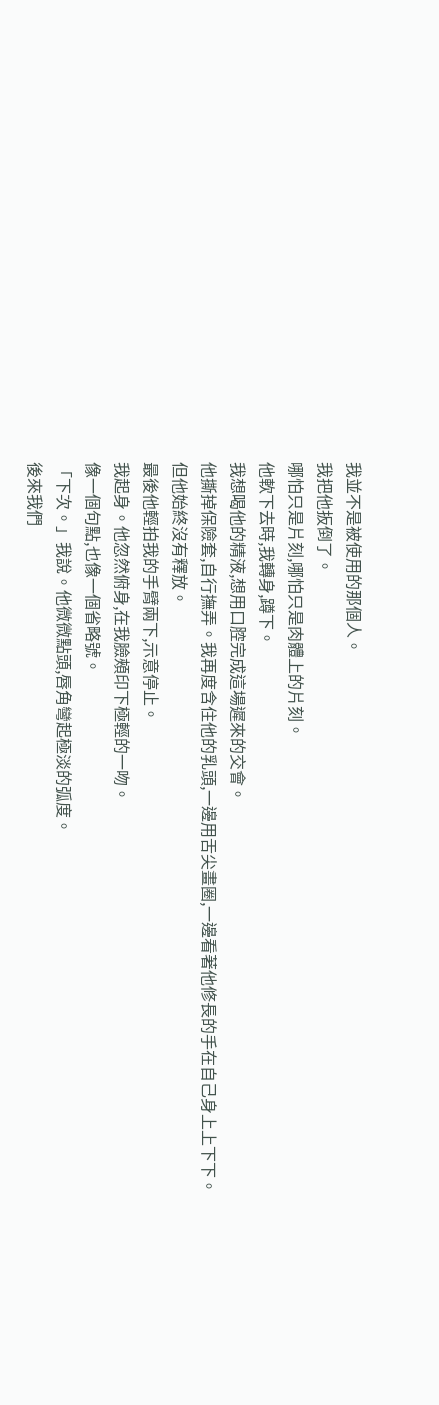我並不是被使用的那個人。
我把他扳倒了。
哪怕只是片刻,哪怕只是肉體上的片刻。
他軟下去時,我轉身,蹲下。
我想喝他的精液,想用口腔完成這場遲來的交會。
他撕掉保險套,自行撫弄。我再度含住他的乳頭,一邊用舌尖畫圈,一邊看著他修長的手在自己身上上下下。
但他始終沒有釋放。
最後他輕拍我的手臂兩下,示意停止。
我起身。他忽然俯身,在我臉頰印下極輕的一吻。
像一個句點,也像一個省略號。
「下次。」我說。他微微點頭,唇角彎起極淡的弧度。
後來我們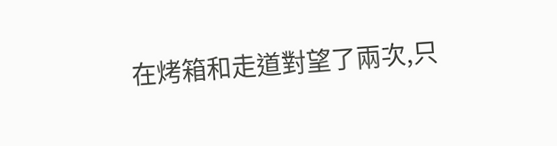在烤箱和走道對望了兩次,只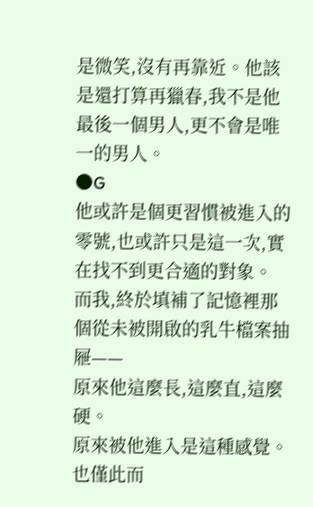是微笑,沒有再靠近。他該是還打算再獵春,我不是他最後一個男人,更不會是唯一的男人。
●G
他或許是個更習慣被進入的零號,也或許只是這一次,實在找不到更合適的對象。
而我,終於填補了記憶裡那個從未被開啟的乳牛檔案抽屜——
原來他這麼長,這麼直,這麼硬。
原來被他進入是這種感覺。也僅此而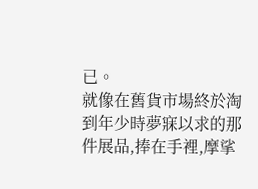已。
就像在舊貨市場終於淘到年少時夢寐以求的那件展品,捧在手裡,摩挲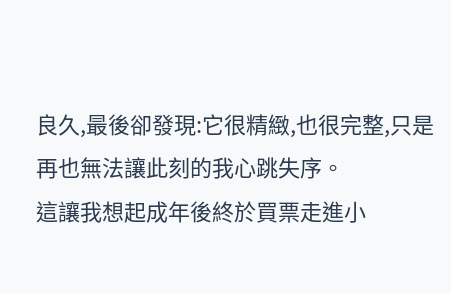良久,最後卻發現:它很精緻,也很完整,只是再也無法讓此刻的我心跳失序。
這讓我想起成年後終於買票走進小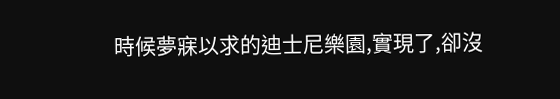時候夢寐以求的迪士尼樂園,實現了,卻沒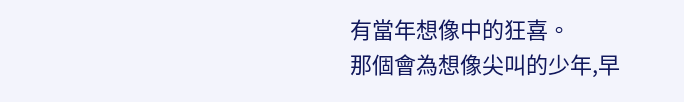有當年想像中的狂喜。
那個會為想像尖叫的少年,早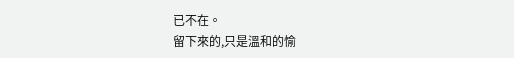已不在。
留下來的,只是溫和的愉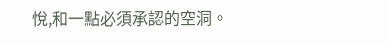悅,和一點必須承認的空洞。